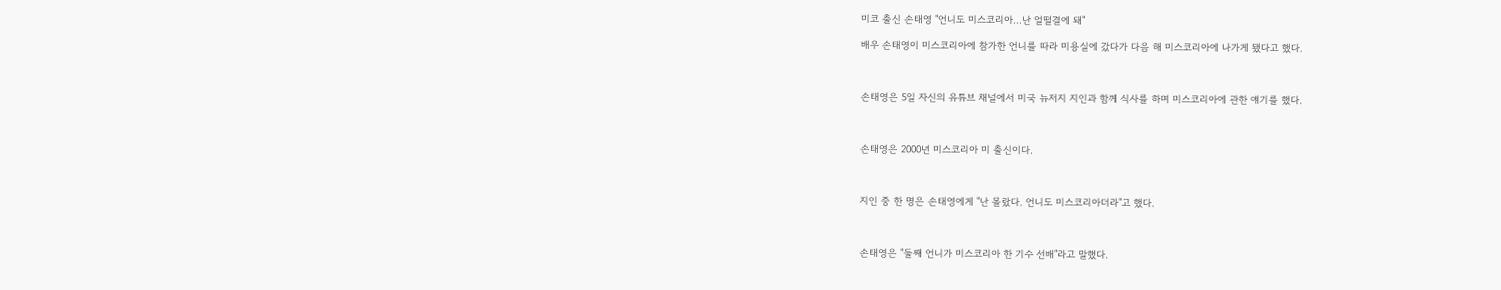미코 출신 손태영 "언니도 미스코리아…난 얼떨결에 돼"

배우 손태영이 미스코리아에 참가한 언니를 따라 미용실에 갔다가 다음 해 미스코리아에 나가게 됐다고 했다.



손태영은 5일 자신의 유튜브 채널에서 미국 뉴저지 지인과 함께 식사를 하며 미스코리아에 관한 얘기를 했다.



손태영은 2000년 미스코리아 미 출신이다.



지인 중 한 명은 손태영에게 "난 몰랐다. 언니도 미스코리아더라"고 했다.



손태영은 "둘째 언니가 미스코리아 한 기수 선배"라고 말했다.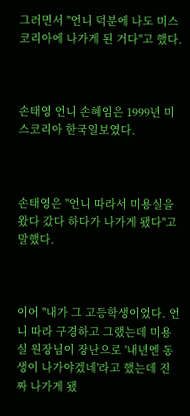그러면서 "언니 덕분에 나도 미스코리아에 나가게 된 거다"고 했다.



손태영 언니 손혜임은 1999년 미스코리아 한국일보였다.



손태영은 "언니 따라서 미용실을 왔다 갔다 하다가 나가게 됐다"고 말했다.



이어 "내가 그 고등학생이었다. 언니 따라 구경하고 그랬는데 미용실 원장님이 장난으로 '내년엔 동생이 나가야겠네'라고 했는데 진짜 나가게 됐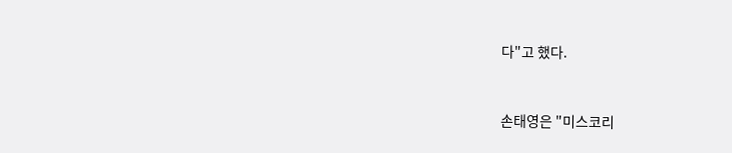다"고 했다.



손태영은 "미스코리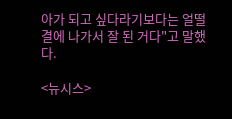아가 되고 싶다라기보다는 얼떨결에 나가서 잘 된 거다"고 말했다.

<뉴시스>